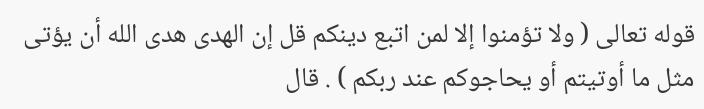قوله تعالى ( ولا تؤمنوا إلا لمن اتبع دينكم قل إن الهدى هدى الله أن يؤتى مثل ما أوتيتم أو يحاجوكم عند ربكم ) . قال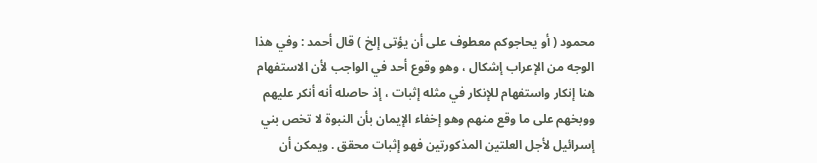محمود ( أو يحاجوكم معطوف على أن يؤتى إلخ ) قال أحمد : وفي هذا الوجه من الإعراب إشكال ، وهو وقوع أحد في الواجب لأن الاستفهام هنا إنكار واستفهام للإنكار في مثله إثبات ، إذ حاصله أنه أنكر عليهم ووبخهم على ما وقع منهم وهو إخفاء الإيمان بأن النبوة لا تخص بني إسرائيل لأجل العلتين المذكورتين فهو إثبات محقق . ويمكن أن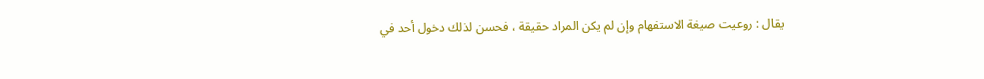يقال : روعيت صيغة الاستفهام وإن لم يكن المراد حقيقة ، فحسن لذلك دخول أحد في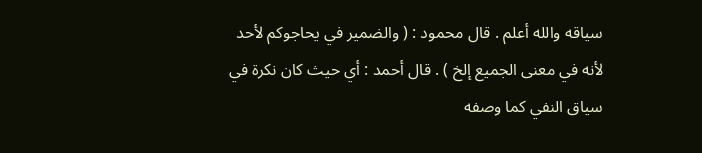سياقه والله أعلم . قال محمود : ( والضمير في يحاجوكم لأحد لأنه في معنى الجميع إلخ ) . قال أحمد : أي حيث كان نكرة في سياق النفي كما وصفه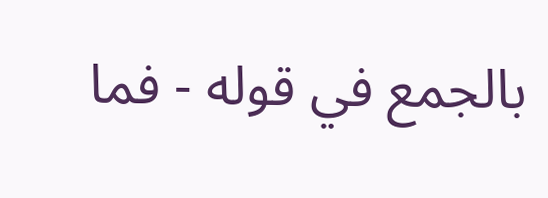بالجمع في قوله - فما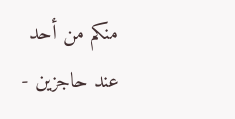منكم من أحد عند حاجزين -